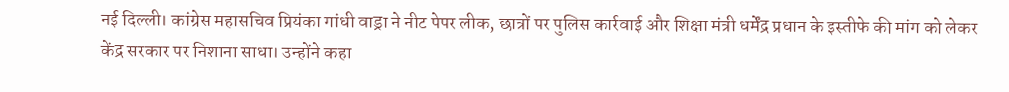नई दिल्ली। कांग्रेस महासचिव प्रियंका गांधी वाड्रा ने नीट पेपर लीक, छात्रों पर पुलिस कार्रवाई और शिक्षा मंत्री धर्मेंद्र प्रधान के इस्तीफे की मांग को लेकर केंद्र सरकार पर निशाना साधा। उन्होंने कहा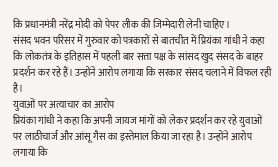कि प्रधानमंत्री नरेंद्र मोदी को पेपर लीक की जिम्मेदारी लेनी चाहिए।
संसद भवन परिसर में गुरुवार को पत्रकारों से बातचीत में प्रियंका गांधी ने कहा कि लोकतंत्र के इतिहास में पहली बार सत्ता पक्ष के सांसद खुद संसद के बाहर प्रदर्शन कर रहे हैं। उन्होंने आरोप लगाया कि सरकार संसद चलाने में विफल रही है।
युवाओं पर अत्याचार का आरोप
प्रियंका गांधी ने कहा कि अपनी जायज मांगों को लेकर प्रदर्शन कर रहे युवाओं पर लाठीचार्ज और आंसू गैस का इस्तेमाल किया जा रहा है। उन्होंने आरोप लगाया कि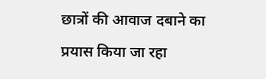छात्रों की आवाज दबाने का प्रयास किया जा रहा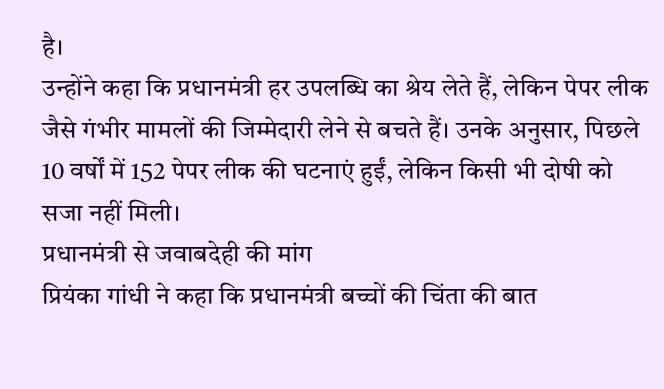है।
उन्होंने कहा कि प्रधानमंत्री हर उपलब्धि का श्रेय लेते हैं, लेकिन पेपर लीक जैसे गंभीर मामलों की जिम्मेदारी लेने से बचते हैं। उनके अनुसार, पिछले 10 वर्षों में 152 पेपर लीक की घटनाएं हुईं, लेकिन किसी भी दोषी को सजा नहीं मिली।
प्रधानमंत्री से जवाबदेही की मांग
प्रियंका गांधी ने कहा कि प्रधानमंत्री बच्चों की चिंता की बात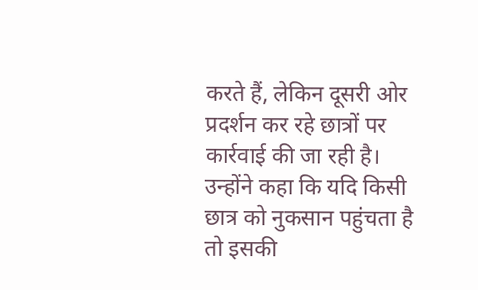करते हैं, लेकिन दूसरी ओर प्रदर्शन कर रहे छात्रों पर कार्रवाई की जा रही है। उन्होंने कहा कि यदि किसी छात्र को नुकसान पहुंचता है तो इसकी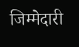जिम्मेदारी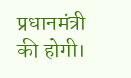प्रधानमंत्री की होगी।